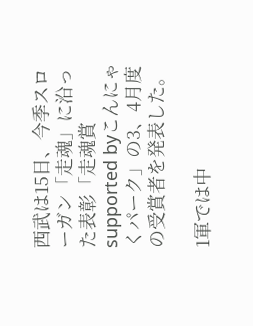西武は15日、今季スローガン「走魂」に沿った表彰「走魂賞 supported byこんにゃくパーク」の3、4月度の受賞者を発表した。

1軍では中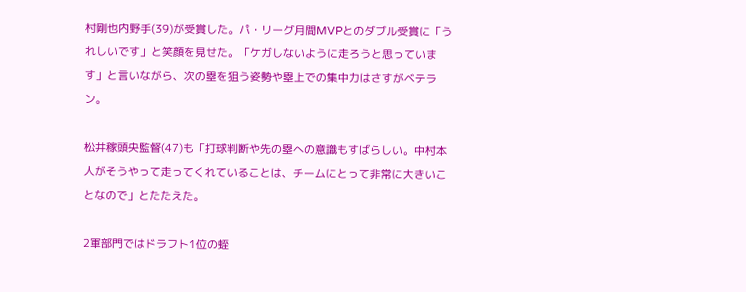村剛也内野手(39)が受賞した。パ・リーグ月間MVPとのダブル受賞に「うれしいです」と笑顔を見せた。「ケガしないように走ろうと思っています」と言いながら、次の塁を狙う姿勢や塁上での集中力はさすがベテラン。

松井稼頭央監督(47)も「打球判断や先の塁への意識もすばらしい。中村本人がそうやって走ってくれていることは、チームにとって非常に大きいことなので」とたたえた。

2軍部門ではドラフト1位の蛭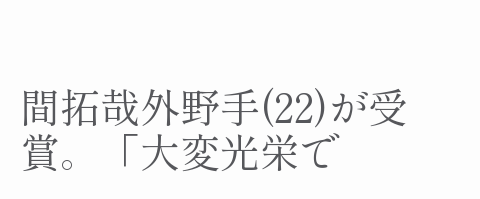間拓哉外野手(22)が受賞。「大変光栄で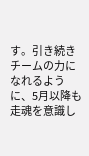す。引き続きチームの力になれるように、5月以降も走魂を意識し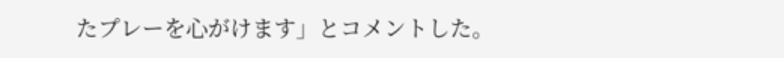たプレーを心がけます」とコメントした。